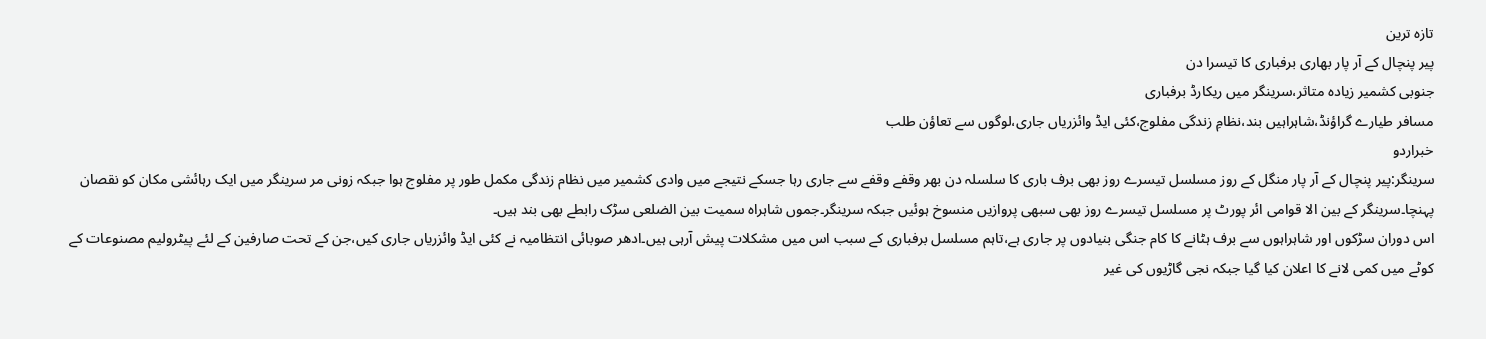تازہ ترین
پیر پنچال کے آر پار بھاری برفباری کا تیسرا دن
جنوبی کشمیر زیادہ متاثر،سرینگر میں ریکارڈ برفباری
مسافر طیارے گراؤنڈ،شاہراہیں بند،نظامِ زندگی مفلوج،کئی ایڈ وائزریاں جاری،لوگوں سے تعاؤن طلب
خبراردو
سرینگر:پیر پنچال کے آر پار منگل کے روز مسلسل تیسرے روز بھی برف باری کا سلسلہ دن بھر وقفے وقفے سے جاری رہا جسکے نتیجے میں وادی کشمیر میں نظام زندگی مکمل طور پر مفلوج ہوا جبکہ زونی مر سرینگر میں ایک رہائشی مکان کو نقصان پہنچا۔سرینگر کے بین الا قوامی ائر پورٹ پر مسلسل تیسرے روز بھی سبھی پروازیں منسوخ ہوئیں جبکہ سرینگر۔جموں شاہراہ سمیت بین الضلعی سڑک رابطے بھی بند ہیں۔
اس دوران سڑکوں اور شاہراہوں سے برف ہٹانے کا کام جنگی بنیادوں پر جاری ہے،تاہم مسلسل برفباری کے سبب اس میں مشکلات پیش آرہی ہیں۔ادھر صوبائی انتظامیہ نے کئی ایڈ وائزریاں جاری کیں،جن کے تحت صارفین کے لئے پیٹرولیم مصنوعات کے کوٹے میں کمی لانے کا اعلان کیا گیا جبکہ نجی گاڑیوں کی غیر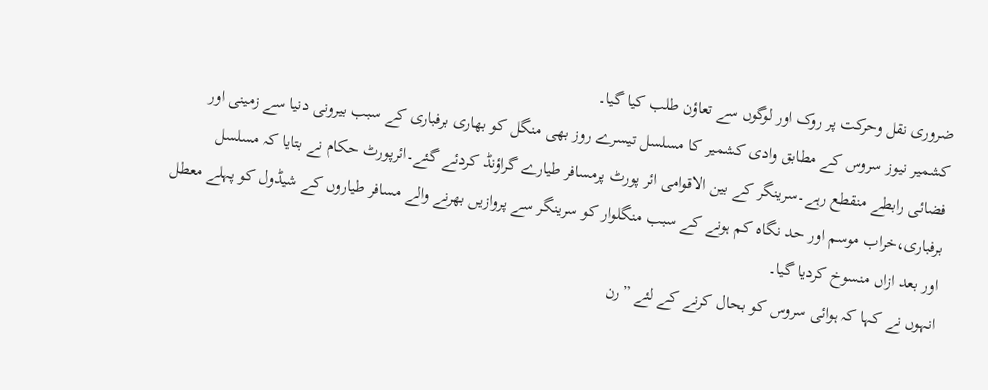ضروری نقل وحرکت پر روک اور لوگوں سے تعاؤن طلب کیا گیا۔
کشمیر نیوز سروس کے مطابق وادی کشمیر کا مسلسل تیسرے روز بھی منگل کو بھاری برفباری کے سبب بیرونی دنیا سے زمینی اور فضائی رابطے منقطع رہے۔سرینگر کے بین الاقوامی ائر پورٹ پرمسافر طیارے گراؤنڈ کردئے گئے۔ائرپورٹ حکام نے بتایا کہ مسلسل برفباری،خراب موسم اور حد نگاہ کم ہونے کے سبب منگلوار کو سرینگر سے پروازیں بھرنے والے مسافر طیاروں کے شیڈول کو پہلے معطل اور بعد ازاں منسوخ کردیا گیا۔
انہوں نے کہا کہ ہوائی سروس کو بحال کرنے کے لئے ”رن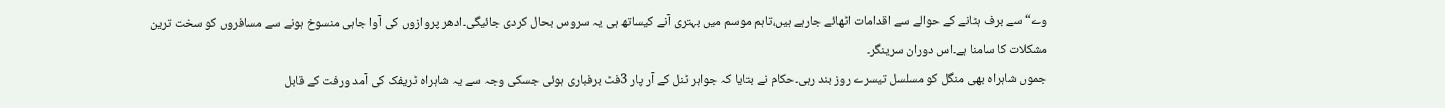وے“ سے برف ہٹانے کے حوالے سے اقدامات اٹھائے جارہے ہیں،تاہم موسم میں بہتری آنے کیساتھ ہی یہ سروس بحال کردی جائیگی۔ادھر پروازوں کی آوا جاہی منسوخ ہونے سے مسافروں کو سخت ترین مشکلات کا سامنا ہے۔اس دوران سرینگر۔
جموں شاہراہ بھی منگل کو مسلسل تیسرے روز بند رہی۔حکام نے بتایا کہ جواہر ٹنل کے آر پار 3فٹ برفباری ہوئی جسکی وجہ سے یہ شاہراہ ٹریفک کی آمد ورفت کے قابل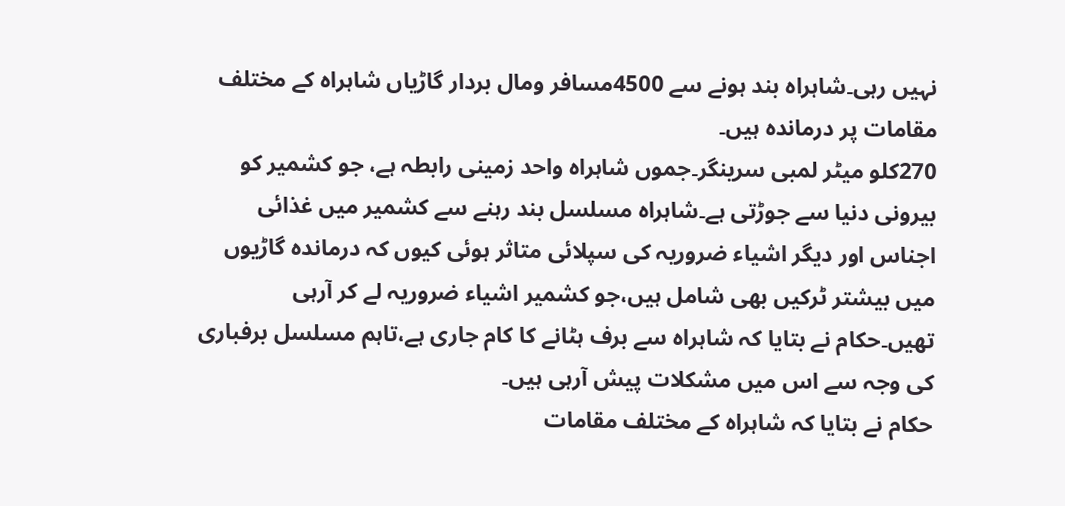نہیں رہی۔شاہراہ بند ہونے سے 4500مسافر ومال بردار گاڑیاں شاہراہ کے مختلف مقامات پر درماندہ ہیں۔
270کلو میٹر لمبی سرینگر۔جموں شاہراہ واحد زمینی رابطہ ہے، جو کشمیر کو بیرونی دنیا سے جوڑتی ہے۔شاہراہ مسلسل بند رہنے سے کشمیر میں غذائی اجناس اور دیگر اشیاء ضروریہ کی سپلائی متاثر ہوئی کیوں کہ درماندہ گاڑیوں میں بیشتر ٹرکیں بھی شامل ہیں،جو کشمیر اشیاء ضروریہ لے کر آرہی تھیں۔حکام نے بتایا کہ شاہراہ سے برف ہٹانے کا کام جاری ہے،تاہم مسلسل برفباری کی وجہ سے اس میں مشکلات پیش آرہی ہیں۔
حکام نے بتایا کہ شاہراہ کے مختلف مقامات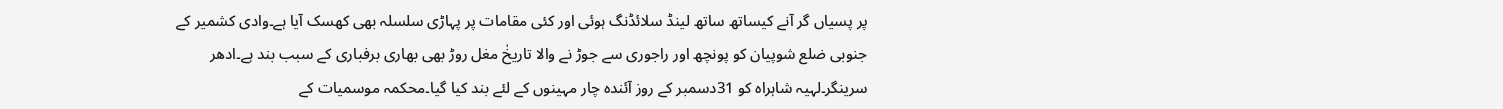پر پسیاں گر آنے کیساتھ ساتھ لینڈ سلائڈنگ ہوئی اور کئی مقامات پر پہاڑی سلسلہ بھی کھسک آیا ہے۔وادی کشمیر کے جنوبی ضلع شوپیان کو پونچھ اور راجوری سے جوڑ نے والا تاریخٰ مغل روڑ بھی بھاری برفباری کے سبب بند ہے۔ادھر سرینگر۔لہیہ شاہراہ کو 31دسمبر کے روز آئندہ چار مہینوں کے لئے بند کیا گیا۔محکمہ موسمیات کے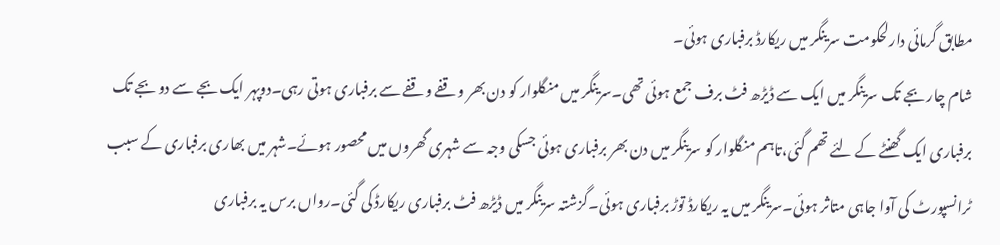مطابق گرمائی دارلحکومت سرینگر میں ریکارڈ برفباری ہوئی۔
شام چار بجے تک سرینگر میں ایک سے ڈیڑھ فٹ برف جمع ہوئی تھی۔سرینگر میں منگلوار کو دن بھر وقفے وقفے سے برفباری ہوتی رہی۔دوپہر ایک بجے سے دو بجے تک برفباری ایک گھنٹے کے لئے تھم گئی،تاہم منگلوار کو سرینگر میں دن بھر برفباری ہوئی جسکی وجہ سے شہری گھروں میں محصور ہوئے۔شہر میں بھاری برفباری کے سبب ٹرانسپورٹ کی آوا جاہی متاثر ہوئی۔سرینگر میں یہ ریکارڈ توڑ برفباری ہوئی۔گزشتہ سرینگر میں ڈیڑھ فٹ برفباری ریکارڈ کی گئی۔رواں برس یہ برفباری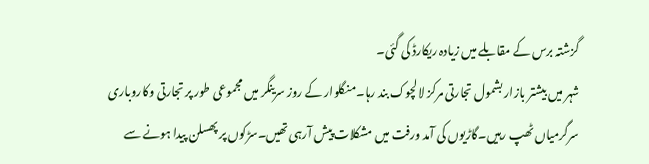گزشتہ برس کے مقابلے میں زیادہ ریکارڈ کی گئی۔
شہر میں بیشتر بازار بشمول تجارتی مرکز لالچوک بند رہا۔منگلوار کے روز سرینگر میں مجموعی طور پر تجارتی وکاروباری سرگرمیاں ٹھپ رہیں۔گاڑیوں کی آمد ورفت میں مشکلات پیش آرہی تھیں۔سڑکوں پر پھسلن پیدا ہونے سے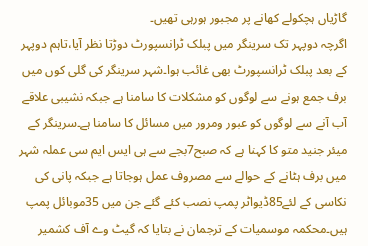گاڑیاں ہچکولے کھانے پر مجبور ہورہی تھیں۔
اگرچہ دوپہر تک سرینگر میں پبلک ٹرانسپورٹ دوڑتا نظر آیا،تاہم دوپہر کے بعد پبلک ٹرانسپورٹ بھی غائب ہوا۔شہر سرینگر کی گلی کوں میں برف جمع ہونے سے لوگوں کو مشکلات کا سامنا ہے جبکہ نشیبی علاقے آب آنے سے لوگوں کو عبور ومرور میں مسائل کا سامنا ہے۔سرینگر کے میئر جنید متو کا کہنا ہے کہ صبح7بجے سے ہی ایس ایم سی عملہ شہر میں برف ہٹانے کے حوالے سے مصروف عمل ہوجاتا ہے جبکہ پانی کی نکاسی کے لئے85ڈیواٹر پمپ نصب کئے گئے جن میں 35موبائل پمپ ہیں۔محکمہ موسمیات کے ترجمان نے بتایا کہ گیٹ وے آف کشمیر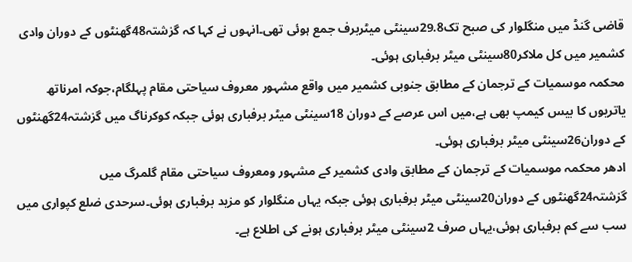قاضی گنڈ میں منگلوار کی صبح تک29.8سینٹی میٹربرف جمع ہوئی تھی۔انہوں نے کہا کہ گزشتہ48گھنٹوں کے دوران وادی کشمیر میں کل ملاکر80سینٹی میٹر برفباری ہوئی۔
محکمہ موسمیات کے ترجمان کے مطابق جنوبی کشمیر میں واقع مشہور معروف سیاحتی مقام پہلگام،جوکہ امرناتھ یاتریوں کا بیس کیمپ بھی ہے،میں اس عرصے کے دوران 18سینٹی میٹر برفباری ہوئی جبکہ کوکرناگ میں گزشتہ24گھنٹوں کے دوران26سینٹی میٹر برفباری ہوئی۔
ادھر محکمہ موسمیات کے ترجمان کے مطابق وادی کشمیر کے مشہور ومعروف سیاحتی مقام گلمرگ میں گزشتہ24گھنٹوں کے دوران20سینٹی میٹر برفباری ہوئی جبکہ یہاں منگلوار کو مزید برفباری ہوئی۔سرحدی ضلع کپواری میں سب سے کم برفباری ہوئی،یہاں صرف 2سینٹی میٹر برفباری ہونے کی اطلاع ہے۔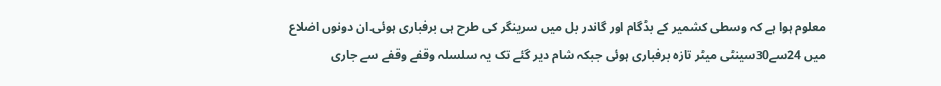معلوم ہوا ہے کہ وسطی کشمیر کے بڈگام اور گاندر بل میں سرینگر کی طرح ہی برفباری ہوئی۔ان دونوں اضلاع میں 24سے30سینٹی میٹر تازہ برفباری ہوئی جبکہ شام دیر گئے تک یہ سلسلہ وقفے وقفے سے جاری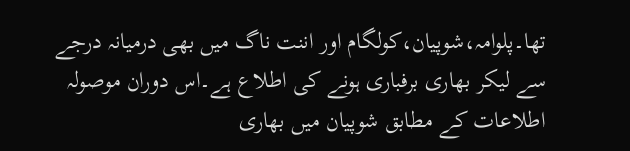تھا۔پلوامہ،شوپیان،کولگام اور اننت ناگ میں بھی درمیانہ درجے سے لیکر بھاری برفباری ہونے کی اطلاع ہے۔اس دوران موصولہ اطلاعات کے مطابق شوپیان میں بھاری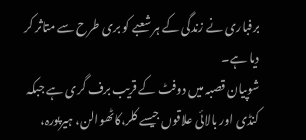برفباری نے زندگی کے ہر شعبے کو بری طرح سے متاثر کر دیا ہے۔
شوپیان قصبہ میں دوفٹ کے قریب برف گری ہے جبکہ کنڈی اور بالائی علاقوں جیسے کلر،کاٹھوالن، ہیرپورہ،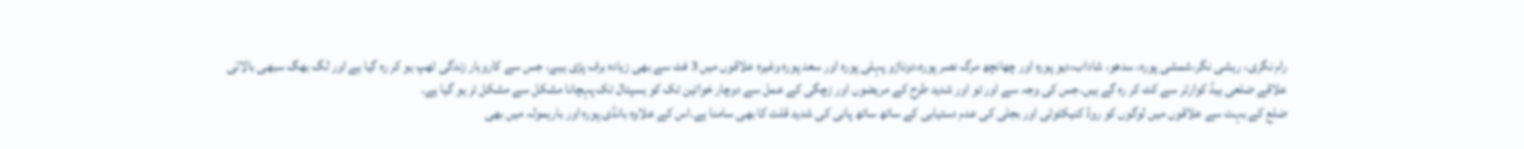رام نگری، ریشی نگر،شمشی پورہ، سدھو، شاداب،دیو پورہ اور چھانچھ مرگ نصر پورہ،دوناڑو پہلی پورہ اور سعد پورہ وغیرہ علاقوں میں 3 فٹ سے بھی زیادہ برف پڑی ہیے، جس سے کاروبار زندگی ٹھپ ہو کر رہ گیا ہے اور لگ بھگ سبھی بالائی علاقے ضلعی ہیڈ کوارٹر سے کٹ کر رہ گے ہیں۔جس کی وجہ سے اور تو اور شدید طرح کے مریضوں اور زچگی کے عمل سے دوچار خواتین تک کو ہسپتال تک پہچانا مشکل سے مشکل تر ہو گیا ہے۔
ضلع کے بہت سے علاقوں میں لوگوں کو روڈ کنیکٹوٹی اور بجلی کی عدم دستیابی کے ساتھ ساتھ پانی کی شدید قلت کا بھی سامنا ہے۔اس کے علاوہ بانڈی پورہ اور بارہمولہ میں بھی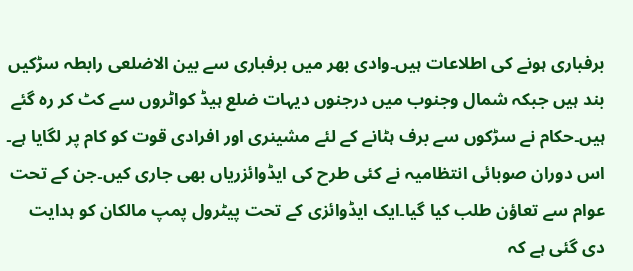برفباری ہونے کی اطلاعات ہیں۔وادی بھر میں برفباری سے بین الاضلعی رابطہ سڑکیں بند ہیں جبکہ شمال وجنوب میں درجنوں دیہات ضلع ہیڈ کواٹروں سے کٹ کر رہ گئے ہیں۔حکام نے سڑکوں سے برف ہٹانے کے لئے مشینری اور افرادی قوت کو کام پر لگایا ہے۔
اس دوران صوبائی انتظامیہ نے کئی طرح کی ایڈوائزریاں بھی جاری کیں۔جن کے تحت عوام سے تعاؤن طلب کیا گیا۔ایک ایڈوائزی کے تحت پیٹرول پمپ مالکان کو ہدایت دی گئی ہے کہ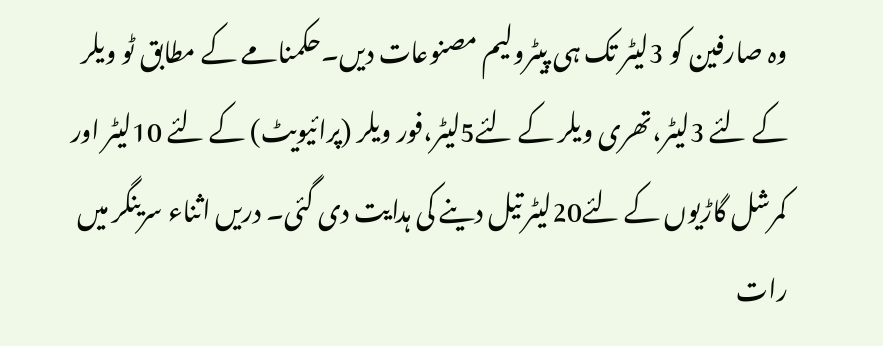وہ صارفین کو 3لیٹر تک ہی پیٹرولیم مصنوعات دیں۔حکمنامے کے مطابق ٹو ویلر کے لئے 3لیٹر،تھری ویلر کے لئے5لیٹر،فور ویلر (پرائیویٹ) کے لئے 10لیٹر اور کمرشل گاڑیوں کے لئے20لیٹر تیل دینے کی ہدایت دی گئی۔ دریں اثناء سرینگر میں رات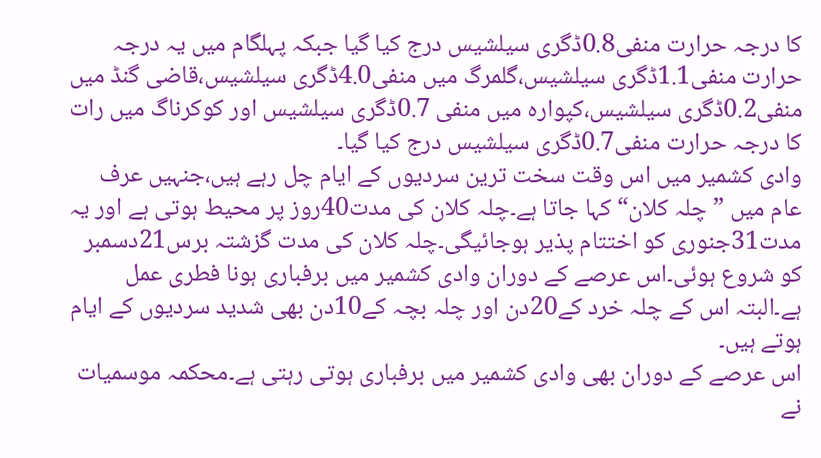کا درجہ حرارت منفی0.8ڈگری سیلشیس درج کیا گیا جبکہ پہلگام میں یہ درجہ حرارت منفی1.1ڈگری سیلشیس،گلمرگ میں منفی4.0ڈگری سیلشیس،قاضی گنڈ میں منفی0.2ڈگری سیلشیس،کپوارہ میں منفی 0.7ڈگری سیلشیس اور کوکرناگ میں رات کا درجہ حرارت منفی0.7ڈگری سیلشیس درج کیا گیا۔
وادی کشمیر میں اس وقت سخت ترین سردیوں کے ایام چل رہے ہیں،جنہیں عرف عام میں ”چلہ کلان“ کہا جاتا ہے۔چلہ کلان کی مدت40روز پر محیط ہوتی ہے اور یہ مدت31جنوری کو اختتام پذیر ہوجائیگی۔چلہ کلان کی مدت گزشتہ برس21دسمبر کو شروع ہوئی۔اس عرصے کے دوران وادی کشمیر میں برفباری ہونا فطری عمل ہے۔البتہ اس کے چلہ خرد کے20دن اور چلہ بچہ کے10دن بھی شدید سردیوں کے ایام ہوتے ہیں۔
اس عرصے کے دوران بھی وادی کشمیر میں برفباری ہوتی رہتی ہے۔محکمہ موسمیات نے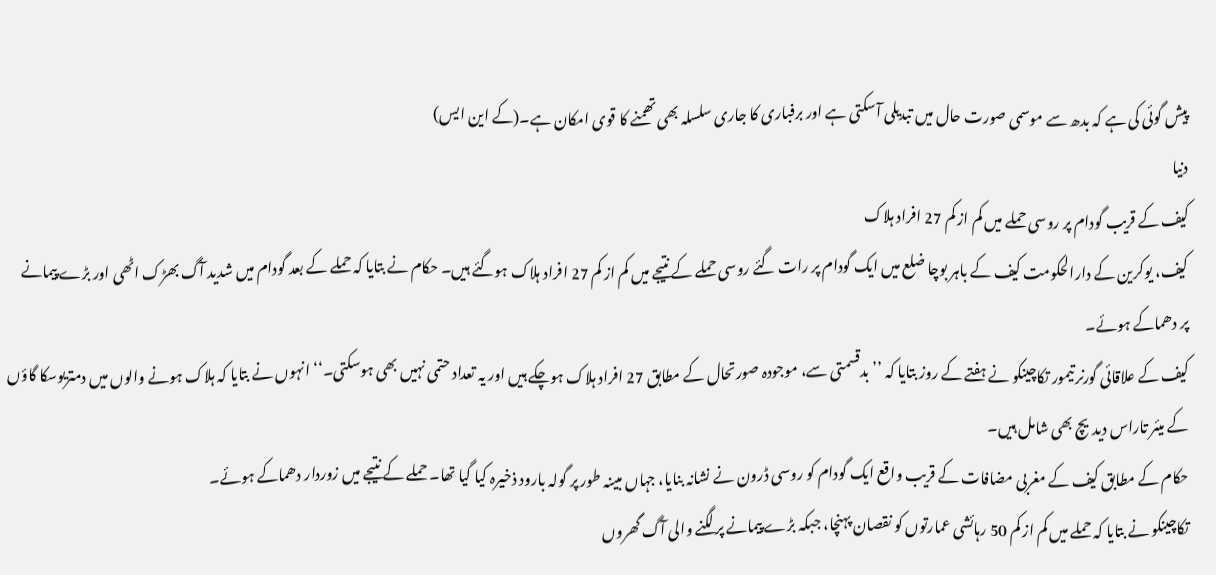پیش گوئی کی ہے کہ بدھ سے موسمی صورت حال میں تبدیلی آسکتی ہے اور برفباری کا جاری سلسلہ بھی تھمنے کا قوی امکان ہے۔(کے این ایس)
دنیا
کیف کے قریب گودام پر روسی حملے میں کم از کم 27 افراد ہلاک
کیف، یوکرین کے دارالحکومت کیف کے باہر بوچا ضلع میں ایک گودام پر رات گئے روسی حملے کے نتیجے میں کم از کم 27 افراد ہلاک ہوگئے ہیں۔ حکام نے بتایا کہ حملے کے بعد گودام میں شدید آگ بھڑک اٹھی اور بڑے پیمانے پر دھماکے ہوئے۔
کیف کے علاقائی گورنر تیمور تکاچینکو نے ہفتے کے روز بتایا کہ ’’بدقسمتی سے، موجودہ صورتحال کے مطابق 27 افراد ہلاک ہوچکے ہیں اور یہ تعداد حتمی نہیں بھی ہوسکتی۔‘‘ انہوں نے بتایا کہ ہلاک ہونے والوں میں دمتریوسکا گاؤں کے میئر تاراس دیدیچ بھی شامل ہیں۔
حکام کے مطابق کیف کے مغربی مضافات کے قریب واقع ایک گودام کو روسی ڈرون نے نشانہ بنایا، جہاں مبینہ طور پر گولہ بارود ذخیرہ کیا گیا تھا۔ حملے کے نتیجے میں زوردار دھماکے ہوئے۔
تکاچینکو نے بتایا کہ حملے میں کم از کم 50 رہائشی عمارتوں کو نقصان پہنچا، جبکہ بڑے پیمانے پر لگنے والی آگ گھروں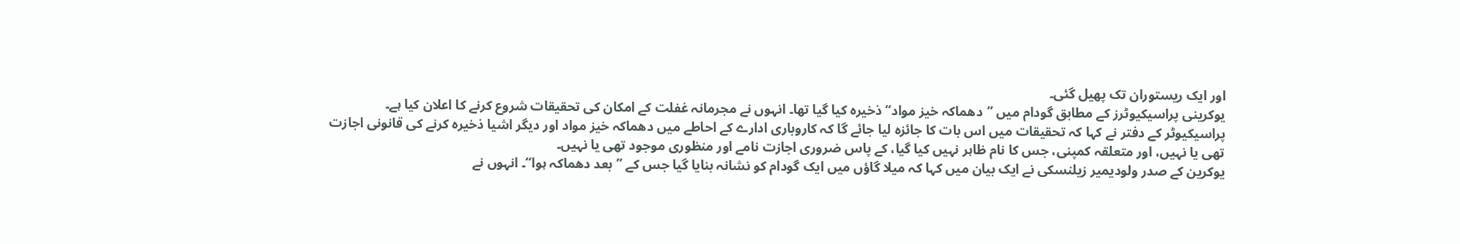اور ایک ریستوران تک پھیل گئی۔
یوکرینی پراسیکیوٹرز کے مطابق گودام میں ’’دھماکہ خیز مواد‘‘ ذخیرہ کیا گیا تھا۔ انہوں نے مجرمانہ غفلت کے امکان کی تحقیقات شروع کرنے کا اعلان کیا ہے۔
پراسیکیوٹر کے دفتر نے کہا کہ تحقیقات میں اس بات کا جائزہ لیا جائے گا کہ کاروباری ادارے کے احاطے میں دھماکہ خیز مواد اور دیگر اشیا ذخیرہ کرنے کی قانونی اجازت تھی یا نہیں، اور متعلقہ کمپنی، جس کا نام ظاہر نہیں کیا گیا، کے پاس ضروری اجازت نامے اور منظوری موجود تھی یا نہیں۔
یوکرین کے صدر ولودیمیر زیلنسکی نے ایک بیان میں کہا کہ میلا گاؤں میں ایک گودام کو نشانہ بنایا گیا جس کے ’’بعد دھماکہ ہوا‘‘۔ انہوں نے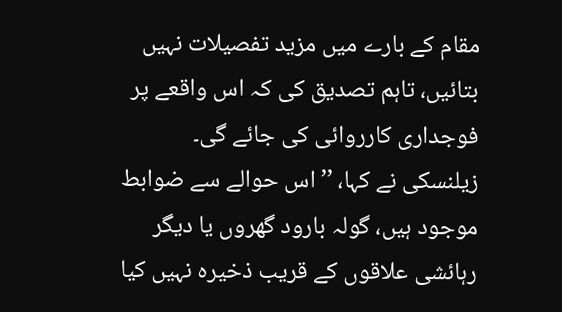مقام کے بارے میں مزید تفصیلات نہیں بتائیں، تاہم تصدیق کی کہ اس واقعے پر فوجداری کارروائی کی جائے گی۔
زیلنسکی نے کہا، ’’اس حوالے سے ضوابط موجود ہیں، گولہ بارود گھروں یا دیگر رہائشی علاقوں کے قریب ذخیرہ نہیں کیا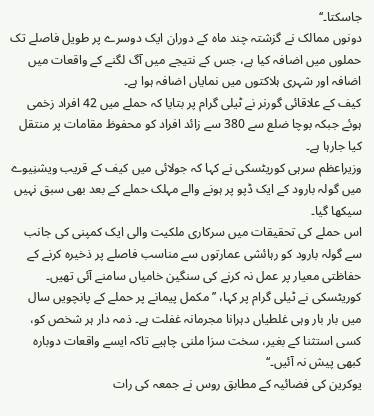جاسکتا۔‘‘
دونوں ممالک نے گزشتہ چند ماہ کے دوران ایک دوسرے پر طویل فاصلے تک حملوں میں اضافہ کیا ہے، جس کے نتیجے میں آگ لگنے کے واقعات میں اضافہ اور شہری ہلاکتوں میں نمایاں اضافہ ہوا ہے۔
کیف کے علاقائی گورنر نے ٹیلی گرام پر بتایا کہ حملے میں 42 افراد زخمی ہوئے جبکہ بوچا ضلع سے 380 سے زائد افراد کو محفوظ مقامات پر منتقل کیا جارہا ہے۔
وزیراعظم سرہی کوریٹسکی نے کہا کہ جولائی میں کیف کے قریب ویشنِیوے میں گولہ بارود کے ایک ڈپو پر ہونے والے مہلک حملے کے بعد بھی سبق نہیں سیکھا گیا۔
اس حملے کی تحقیقات میں سرکاری ملکیت والی ایک کمپنی کی جانب سے گولہ بارود کو رہائشی عمارتوں سے مناسب فاصلے پر ذخیرہ کرنے کے حفاظتی معیار پر عمل نہ کرنے کی سنگین خامیاں سامنے آئی تھیں۔
کوریٹسکی نے ٹیلی گرام پر کہا، ’’مکمل پیمانے پر حملے کے پانچویں سال میں بار بار وہی غلطیاں دہرانا مجرمانہ غفلت ہے۔ ذمہ دار ہر شخص کو، کسی استثنا کے بغیر، سخت سزا ملنی چاہیے تاکہ ایسے واقعات دوبارہ کبھی پیش نہ آئیں۔‘‘
یوکرین کی فضائیہ کے مطابق روس نے جمعہ کی رات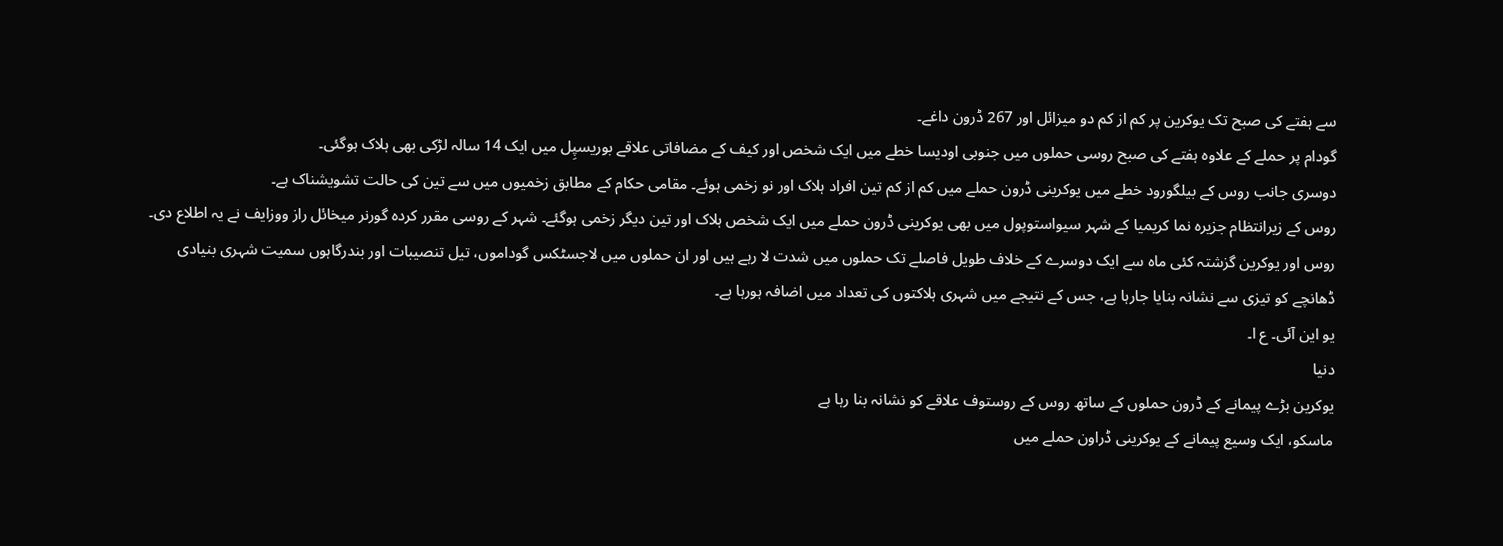سے ہفتے کی صبح تک یوکرین پر کم از کم دو میزائل اور 267 ڈرون داغے۔
گودام پر حملے کے علاوہ ہفتے کی صبح روسی حملوں میں جنوبی اودیسا خطے میں ایک شخص اور کیف کے مضافاتی علاقے بوریسپِل میں ایک 14 سالہ لڑکی بھی ہلاک ہوگئی۔
دوسری جانب روس کے بیلگورود خطے میں یوکرینی ڈرون حملے میں کم از کم تین افراد ہلاک اور نو زخمی ہوئے۔ مقامی حکام کے مطابق زخمیوں میں سے تین کی حالت تشویشناک ہے۔
روس کے زیرانتظام جزیرہ نما کریمیا کے شہر سیواستوپول میں بھی یوکرینی ڈرون حملے میں ایک شخص ہلاک اور تین دیگر زخمی ہوگئے۔ شہر کے روسی مقرر کردہ گورنر میخائل راز ووزایف نے یہ اطلاع دی۔
روس اور یوکرین گزشتہ کئی ماہ سے ایک دوسرے کے خلاف طویل فاصلے تک حملوں میں شدت لا رہے ہیں اور ان حملوں میں لاجسٹکس گوداموں، تیل تنصیبات اور بندرگاہوں سمیت شہری بنیادی ڈھانچے کو تیزی سے نشانہ بنایا جارہا ہے، جس کے نتیجے میں شہری ہلاکتوں کی تعداد میں اضافہ ہورہا ہے۔
یو این آئی۔ ع ا۔
دنیا
یوکرین بڑے پیمانے کے ڈرون حملوں کے ساتھ روس کے روستوف علاقے کو نشانہ بنا رہا ہے
ماسکو، ایک وسیع پیمانے کے یوکرینی ڈراون حملے میں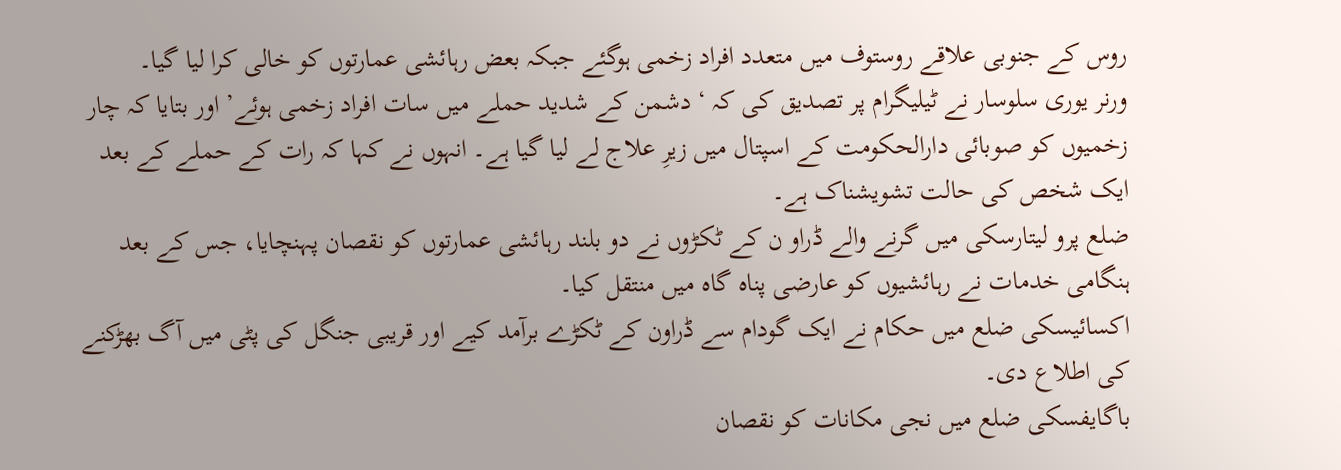روس کے جنوبی علاقے روستوف میں متعدد افراد زخمی ہوگئے جبکہ بعض رہائشی عمارتوں کو خالی کرا لیا گیا۔
ورنر یوری سلوسار نے ٹیلیگرام پر تصدیق کی کہ ‘ دشمن کے شدید حملے میں سات افراد زخمی ہوئے’ اور بتایا کہ چار زخمیوں کو صوبائی دارالحکومت کے اسپتال میں زیرِ علاج لے لیا گیا ہے۔ انہوں نے کہا کہ رات کے حملے کے بعد ایک شخص کی حالت تشویشناک ہے۔
ضلع پرو لیتارسکی میں گرنے والے ڈراو ن کے ٹکڑوں نے دو بلند رہائشی عمارتوں کو نقصان پہنچایا، جس کے بعد ہنگامی خدمات نے رہائشیوں کو عارضی پناہ گاہ میں منتقل کیا۔
اکسائیسکی ضلع میں حکام نے ایک گودام سے ڈراون کے ٹکڑے برآمد کیے اور قریبی جنگل کی پٹی میں آگ بھڑکنے کی اطلاع دی۔
باگایفسکی ضلع میں نجی مکانات کو نقصان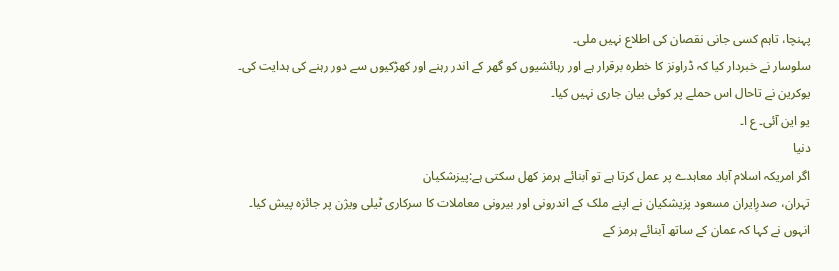پہنچا، تاہم کسی جانی نقصان کی اطلاع نہیں ملی۔
سلوسار نے خبردار کیا کہ ڈراونز کا خطرہ برقرار ہے اور رہائشیوں کو گھر کے اندر رہنے اور کھڑکیوں سے دور رہنے کی ہدایت کی۔
یوکرین نے تاحال اس حملے پر کوئی بیان جاری نہیں کیا۔
یو این آئی۔ ع ا۔
دنیا
اگر امریکہ اسلام آباد معاہدے پر عمل کرتا ہے تو آبنائے ہرمز کھل سکتی ہے:پیزشکیان
تہران، صدرِایران مسعود پزیشکیان نے اپنے ملک کے اندرونی اور بیرونی معاملات کا سرکاری ٹیلی ویژن پر جائزہ پیش کیا۔
انہوں نے کہا کہ عمان کے ساتھ آبنائے ہرمز کے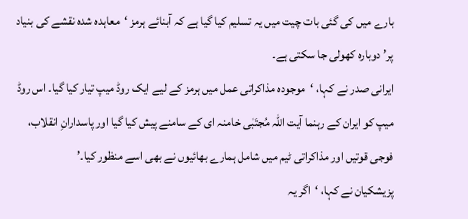بارے میں کی گئی بات چیت میں یہ تسلیم کیا گیا ہے کہ آبنائے ہرمز ‘معاہدہ شدہ نقشے کی بنیاد پر’ دوبارہ کھولی جا سکتی ہے۔
ایرانی صدر نے کہا، ‘موجودہ مذاکراتی عمل میں ہرمز کے لیے ایک روڈ میپ تیار کیا گیا۔ اس روڈ میپ کو ایران کے رہنما آیت اللہ مُجتَبٰی خامنہ ای کے سامنے پیش کیا گیا اور پاسدارانِ انقلاب، فوجی قوتیں اور مذاکراتی ٹیم میں شامل ہمارے بھائیوں نے بھی اسے منظور کیا۔’
پزیشکیان نے کہا، ‘اگر یہ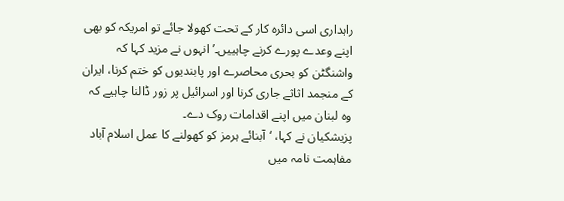راہداری اسی دائرہ کار کے تحت کھولا جائے تو امریکہ کو بھی اپنے وعدے پورے کرنے چاہییں۔’ انہوں نے مزید کہا کہ واشنگٹن کو بحری محاصرے اور پابندیوں کو ختم کرنا، ایران کے منجمد اثاثے جاری کرنا اور اسرائیل پر زور ڈالنا چاہیے کہ وہ لبنان میں اپنے اقدامات روک دے۔
پزیشکیان نے کہا، ‘آبنائے ہرمز کو کھولنے کا عمل اسلام آباد مفاہمت نامہ میں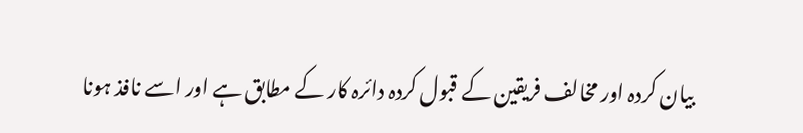بیان کردہ اور مخالف فریقین کے قبول کردہ دائرہ کار کے مطابق ہے اور اسے نافذ ہونا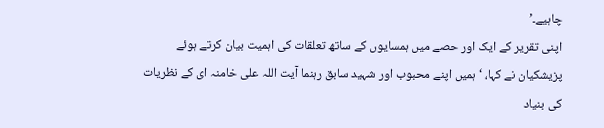چاہیے۔’
اپنی تقریر کے ایک اور حصے میں ہمسایوں کے ساتھ تعلقات کی اہمیت بیان کرتے ہوئے پزیشکیان نے کہا، ‘ہمیں اپنے محبوب اور شہید سابق رہنما آیت اللہ علی خامنہ ای کے نظریات کی بنیاد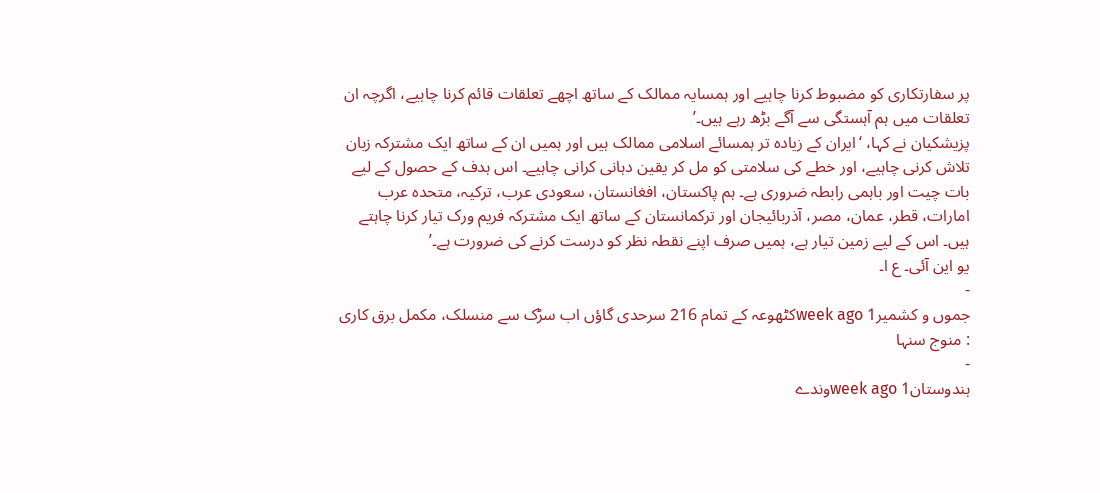پر سفارتکاری کو مضبوط کرنا چاہیے اور ہمسایہ ممالک کے ساتھ اچھے تعلقات قائم کرنا چاہیے، اگرچہ ان تعلقات میں ہم آہستگی سے آگے بڑھ رہے ہیں۔’
پزیشکیان نے کہا، ‘ایران کے زیادہ تر ہمسائے اسلامی ممالک ہیں اور ہمیں ان کے ساتھ ایک مشترکہ زبان تلاش کرنی چاہیے، اور خطے کی سلامتی کو مل کر یقین دہانی کرانی چاہیے۔ اس ہدف کے حصول کے لیے بات چیت اور باہمی رابطہ ضروری ہے۔ ہم پاکستان، افغانستان، سعودی عرب، ترکیہ، متحدہ عرب امارات، قطر، عمان، مصر، آذربائیجان اور ترکمانستان کے ساتھ ایک مشترکہ فریم ورک تیار کرنا چاہتے ہیں۔ اس کے لیے زمین تیار ہے، ہمیں صرف اپنے نقطہ نظر کو درست کرنے کی ضرورت ہے۔’
یو این آئی۔ ع ا۔
-
جموں و کشمیر1 week agoکٹھوعہ کے تمام 216 سرحدی گاؤں اب سڑک سے منسلک، مکمل برق کاری : منوج سنہا
-
ہندوستان1 week agoوندے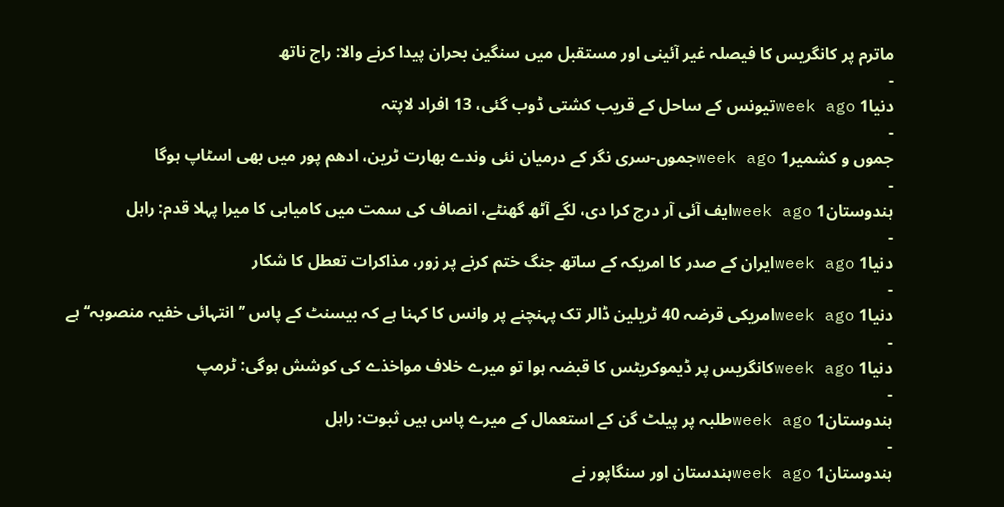ماترم پر کانگریس کا فیصلہ غیر آئینی اور مستقبل میں سنگین بحران پیدا کرنے والا: راج ناتھ
-
دنیا1 week agoتیونس کے ساحل کے قریب کشتی ڈوب گئی، 13 افراد لاپتہ
-
جموں و کشمیر1 week agoجموں-سری نگر کے درمیان نئی وندے بھارت ٹرین، ادھم پور میں بھی اسٹاپ ہوگا
-
ہندوستان1 week agoایف آئی آر درج کرا دی، لگے آٹھ گھنٹے، انصاف کی سمت میں کامیابی کا میرا پہلا قدم: راہل
-
دنیا1 week agoایران کے صدر کا امریکہ کے ساتھ جنگ ختم کرنے پر زور، مذاکرات تعطل کا شکار
-
دنیا1 week agoامریکی قرضہ 40 ٹریلین ڈالر تک پہنچنے پر وانس کا کہنا ہے کہ بیسنٹ کے پاس ’’انتہائی خفیہ منصوبہ‘‘ ہے
-
دنیا1 week agoکانگریس پر ڈیموکریٹس کا قبضہ ہوا تو میرے خلاف مواخذے کی کوشش ہوگی: ٹرمپ
-
ہندوستان1 week agoطلبہ پر پیلٹ گن کے استعمال کے میرے پاس ہیں ثبوت: راہل
-
ہندوستان1 week agoہندستان اور سنگاپور نے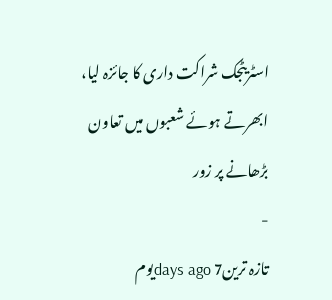اسٹریٹجک شراکت داری کا جائزہ لیا، ابھرتے ہوئے شعبوں میں تعاون بڑھانے پر زور
-
تازہ ترین7 days agoیوم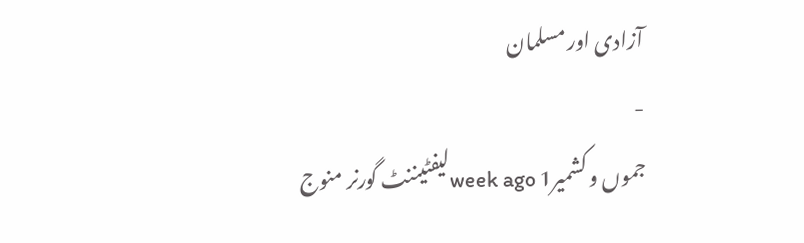آزادی اور مسلمان
-
جموں و کشمیر1 week agoلیفٹیننٹ گورنر منوج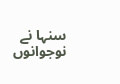سنہا نے نوجوانوں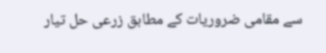سے مقامی ضروریات کے مطابق زرعی حل تیار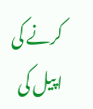کرنے کی اپیل کی